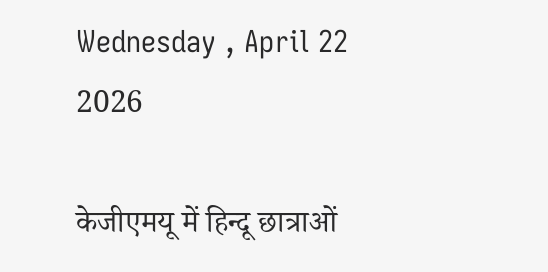Wednesday , April 22 2026

केजीएमयू में हिन्दू छात्राओं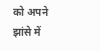को अपने झांसे में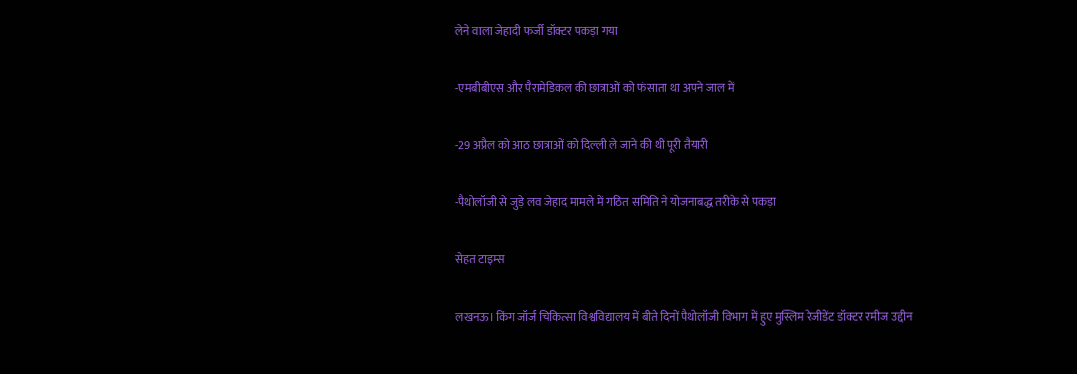लेने वाला जेहादी फर्जी डॉक्टर पकड़ा गया

-एमबीबीएस और पैरामेडिकल की छात्राओं को फंसाता था अपने जाल में

-29 अप्रैल को आठ छात्राओं को दिल्ली ले जाने की थी पूरी तैयारी

-पैथोलॉजी से जुड़े लव जेहाद मामले में गठित समिति ने योजनाबद्ध तरीके से पकड़ा

सेहत टाइम्स

लखनऊ। किंग जॉर्ज चिकित्सा विश्वविद्यालय में बीते दिनों पैथोलॉजी विभाग में हुए मुस्लिम रेजीडेंट डॉक्टर रमीज उद्दीन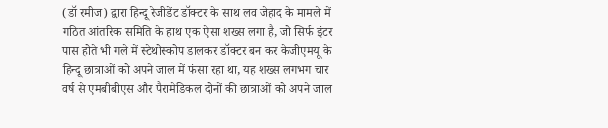(डॉ रमीज) द्वारा हिन्दू रेजीडेंट डॉक्टर के साथ लव जेहाद के मामले में गठित आंतरिक समिति के हाथ एक ऐसा शख्स लगा है, जो सिर्फ इंटर पास होते भी गले में स्टेथोस्कोप डालकर डॉक्टर बन कर केजीएमयू के हिन्दू छात्राओं को अपने जाल में फंसा रहा था, यह शख्स लगभग चार वर्ष से एमबीबीएस और पैरामेडिकल दोनों की छात्राओं को अपने जाल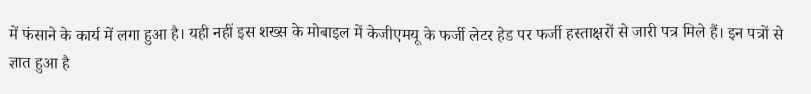में फंसाने के कार्य में लगा हुआ है। यही नहीं इस शख्स के मोबाइल में केजीएमयू के फर्जी लेटर हेड पर फर्जी हस्ताक्षरों से जारी पत्र मिले हैं। इन पत्रों से ज्ञात हुआ है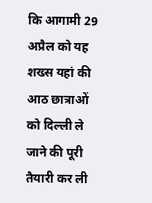कि आगामी 29 अप्रैल को यह शख्स यहां की आठ छात्राओं को दिल्ली ले जाने की पूरी तैयारी कर ली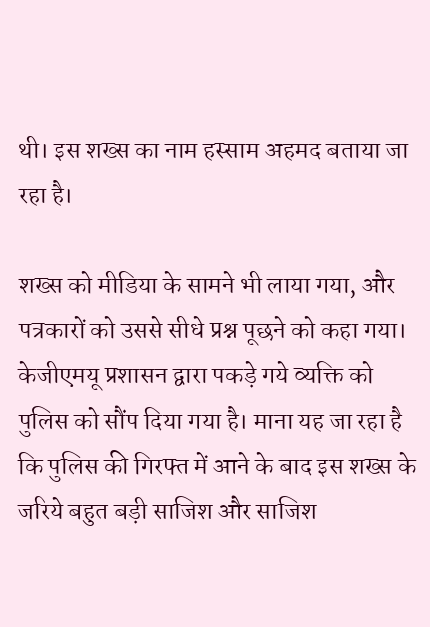थी। इस शख्स का नाम हस्साम अहमद बताया जा रहा है।

शख्स को मीडिया के सामने भी लाया गया, और पत्रकारों को उससे सीधे प्रश्न पूछने को कहा गया। केजीएमयू प्रशासन द्वारा पकड़े गये व्यक्ति को पुलिस को सौंप दिया गया है। माना यह जा रहा है कि पुलिस की गिरफ्त में आने के बाद इस शख्स के जरिये बहुत बड़ी साजिश और साजिश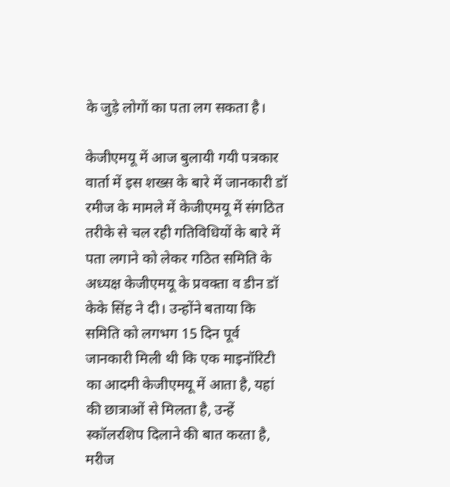के जुड़े लोगों का पता लग सकता है।

केजीएमयू में आज बुलायी गयी पत्रकार वार्ता में इस शख्स के बारे में जानकारी डॉ रमीज के मामले में केजीएमयू में संगठित तरीके से चल रही गतिविधियों के बारे में पता लगाने को लेकर गठित समिति के अध्यक्ष केजीएमयू के प्रवक्ता व डीन डॉ केके सिंह ने दी। उन्होंने बताया कि समिति को लगभग 15 दिन पूर्व जानकारी मिली थी कि एक माइनॉरिटी का आदमी केजीएमयू में आता है, यहां की छात्राओं से मिलता है, उन्हें स्कॉलरशिप दिलाने की बात करता है, मरीज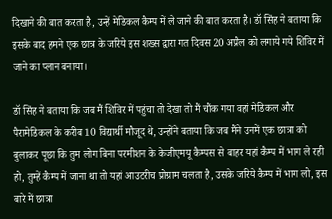दिखाने की बात करता है, उन्हें मेडिकल कैम्प में ले जाने की बात करता है। डॉ सिंह ने बताया कि इसके बाद हमने एक छात्र के जरिये इस शख्स द्वारा गत दिवस 20 अप्रैल को लगाये गये शिविर में जाने का प्लान बनाया।

डॉ सिंह ने बताया कि जब मैं शिविर में पहुंचा तो देखा तो मैं चौंक गया वहां मेडिकल और पैरामेडिकल के करीब 10 विद्यार्थी मौजूद थे, उन्होंने बताया कि जब मैंने उनमें एक छात्रा को बुलाकर पूछा कि तुम लोग बिना परमीशन के केजीएमयू कैम्पस से बाहर यहां कैम्प में भाग ले रही हो, तुम्हें कैम्प में जाना था तो यहां आउटरीच प्रोग्राम चलता है, उसके जरिये कैम्प में भाग लो, इस बारे में छात्रा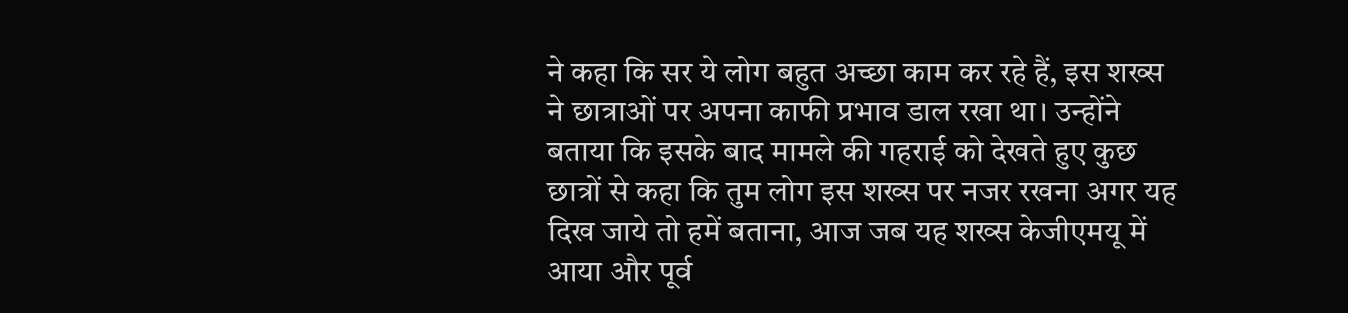ने कहा कि सर ये लोग बहुत अच्छा काम कर रहे हैं, इस शख्स ने छात्राओं पर अपना काफी प्रभाव डाल रखा था। उन्होंने बताया कि इसके बाद मामले की गहराई को देखते हुए कुछ छात्रों से कहा कि तुम लोग इस शख्स पर नजर रखना अगर यह दिख जाये तो हमें बताना, आज जब यह शख्स केजीएमयू में आया और पूर्व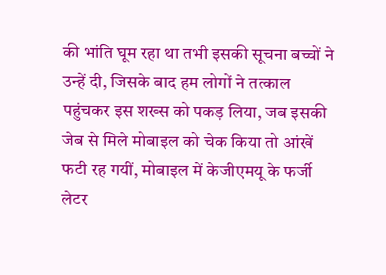की भांति घूम रहा था तभी इसकी सूचना बच्चों ने उन्हें दी, जिसके बाद हम लोगों ने तत्काल पहुंचकर इस शख्स को पकड़ लिया, जब इसकी जेब से मिले मोबाइल को चेक किया तो आंखें फटी रह गयीं, मोबाइल में केजीएमयू के फर्जी लेटर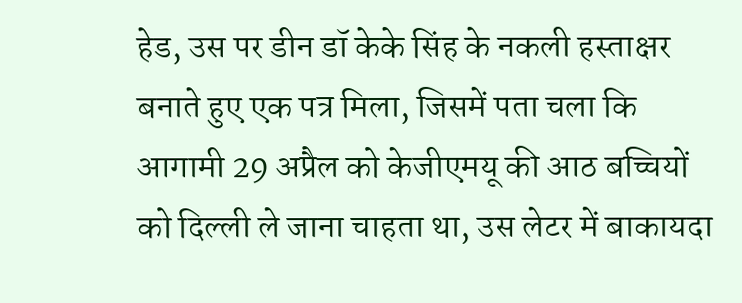हेड, उस पर डीन डॉ केके सिंह के नकली हस्ताक्षर बनाते हुए एक पत्र मिला, जिसमें पता चला कि आगामी 29 अप्रैल को केजीएमयू की आठ बच्चियों को दिल्ली ले जाना चाहता था, उस लेटर में बाकायदा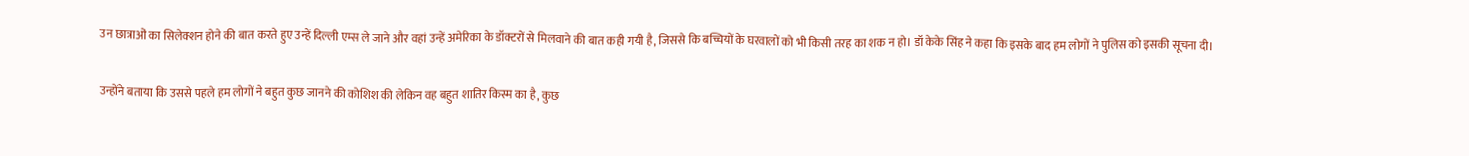उन छात्राओं का सिलेक्शन होने की बात करते हुए उन्हें दिल्ली एम्स ले जाने और वहां उन्हें अमेरिका के डॉक्टरों से मिलवाने की बात कही गयी है, जिससे कि बच्चियों के घरवालों को भी किसी तरह का शक न हो। डॉ केके सिंह ने कहा कि इसके बाद हम लोगों ने पुलिस को इसकी सूचना दी।

उन्होंने बताया कि उससे पहले हम लोगों ने बहुत कुछ जानने की कोशिश की लेकिन वह बहुत शातिर किस्म का है, कुछ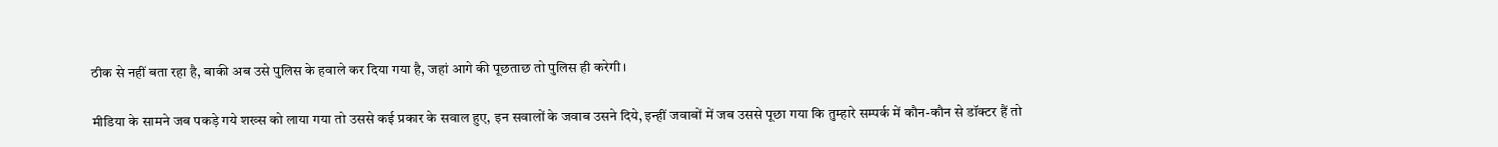ठीक से नहीं बता रहा है, बाकी अब उसे पुलिस के हवाले कर दिया गया है, जहां आगे की पूछताछ तो पुलिस ही करेगी।

मीडिया के सामने जब पकड़े गये शख्स को लाया गया तो उससे कई प्रकार के सवाल हुए, इन सवालों के जवाब उसने दिये, इन्हीं जवाबों में जब उससे पूछा गया कि तुम्हारे सम्पर्क में कौन-कौन से डॉक्टर हैं तो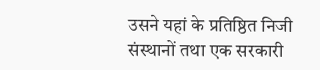उसने यहां के प्रतिष्ठित निजी संस्थानों तथा एक सरकारी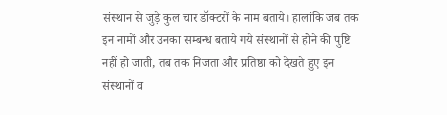संस्थान से जुड़े कुल चार डॉक्टरों के नाम बताये। हालांकि जब तक इन नामों और उनका सम्बन्ध बताये गये संस्थानों से होने की पुष्टि नहीं हो जाती, तब तक निजता और प्रतिष्ठा को देखते हुए इन संस्थानों व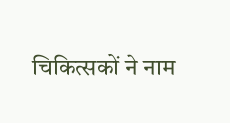चिकित्सकों ने नाम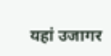यहां उजागर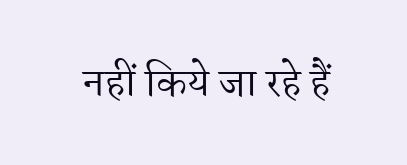नहीं किये जा रहे हैं